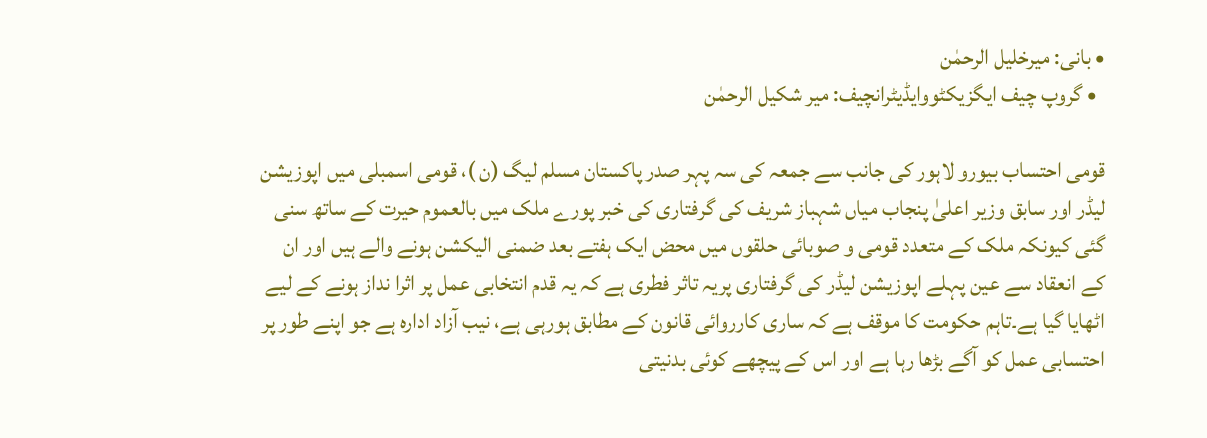• بانی: میرخلیل الرحمٰن
  • گروپ چیف ایگزیکٹووایڈیٹرانچیف: میر شکیل الرحمٰن

قومی احتساب بیورو لاہور کی جانب سے جمعہ کی سہ پہر صدر پاکستان مسلم لیگ (ن )، قومی اسمبلی میں اپوزیشن لیڈر اور سابق وزیر اعلیٰ پنجاب میاں شہباز شریف کی گرفتاری کی خبر پورے ملک میں بالعموم حیرت کے ساتھ سنی گئی کیونکہ ملک کے متعدد قومی و صوبائی حلقوں میں محض ایک ہفتے بعد ضمنی الیکشن ہونے والے ہیں اور ان کے انعقاد سے عین پہلے اپوزیشن لیڈر کی گرفتاری پریہ تاثر فطری ہے کہ یہ قدم انتخابی عمل پر اثرا نداز ہونے کے لیے اٹھایا گیا ہے۔تاہم حکومت کا موقف ہے کہ ساری کارروائی قانون کے مطابق ہورہی ہے، نیب آزاد ادارہ ہے جو اپنے طور پر احتسابی عمل کو آگے بڑھا رہا ہے اور اس کے پیچھے کوئی بدنیتی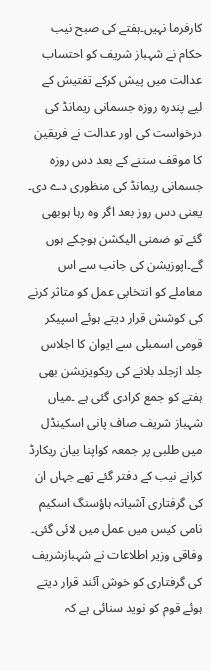کارفرما نہیں۔ہفتے کی صبح نیب حکام نے شہباز شریف کو احتساب عدالت میں پیش کرکے تفتیش کے لیے پندرہ روزہ جسمانی ریمانڈ کی درخواست کی اور عدالت نے فریقین کا موقف سننے کے بعد دس روزہ جسمانی ریمانڈ کی منظوری دے دی۔ یعنی دس روز بعد اگر وہ رہا ہوبھی گئے تو ضمنی الیکشن ہوچکے ہوں گے۔اپوزیشن کی جانب سے اس معاملے کو انتخابی عمل کو متاثر کرنے کی کوشش قرار دیتے ہوئے اسپیکر قومی اسمبلی سے ایوان کا اجلاس جلد ازجلد بلانے کی ریکویزیشن بھی ہفتے کو جمع کرادی گئی ہے ۔میاں شہباز شریف صاف پانی اسکینڈل میں طلبی پر جمعہ کواپنا بیان ریکارڈ کرانے نیب کے دفتر گئے تھے جہاں ان کی گرفتاری آشیانہ ہاؤسنگ اسکیم نامی کیس میں عمل میں لائی گئی۔ وفاقی وزیر اطلاعات نے شہبازشریف کی گرفتاری کو خوش آئند قرار دیتے ہوئے قوم کو نوید سنائی ہے کہ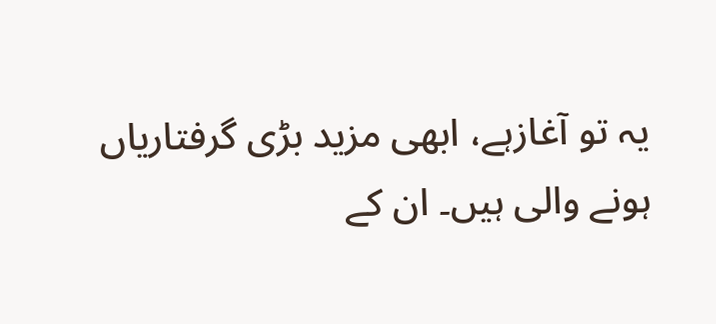یہ تو آغازہے، ابھی مزید بڑی گرفتاریاں ہونے والی ہیں۔ ان کے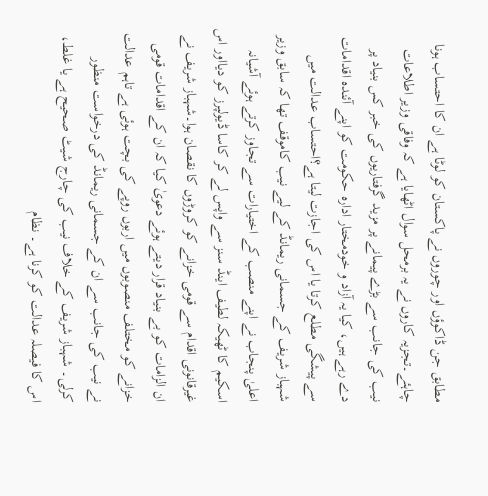مطابق جن ڈاکوؤں اور چوروں نے پاکستان کو لوٹا ہے ان کا احتساب ہونا چاہئے۔تجزیہ کاروں نے یہ برمحل سوال اٹھایا ہے کہ وفاقی وزیر اطلاعات نیب کی جانب سے بڑے پیمانے پر مزید گرفتاریوں کی خبر کس بنیاد پر دے رہے ہیں، کیا یہ آزاد و خودمختار ادارہ حکومت کو اپنے آئندہ اقدامات سے پیشگی مطلع کرتا یا اس کی اجازت لیتا ہے؟احتساب عدالت میں شہباز شریف کے جسمانی ریمانڈ کے لیے نیب کاموقف تھا کہ سابق وزیر اعلیٰ پنجاب نے اپنے منصب کے اختیارات سے تجاوز کرتے ہوئے آشیانہ اسکیم کا ٹھیکہ لطیف اینڈ سنز سے واپس لے کر کاسا ڈیولپرز کو دیااور اس غیرقانونی اقدام سے قومی خزانے کو کروڑوں کا نقصان ہوا۔شہباز شریف نے ان الزامات کو بے بنیاد قرار دیتے ہوئے دعویٰ کیا کہ ان کے اقدامات قومی خزانے کو مختلف منصوبوں میں اربوں روپے کی بچت ہوئی ہے تاہم عدالت نے نیب کی جانب سے ان کے جسمانی ریمانڈ کی درخواست منظور کرلی۔ شہباز شریف کے خلاف نیب کی چارج شیٹ صحیح ہے یا غلط، اس کا فیصلہ عدالت کو کرنا ہے۔ نظام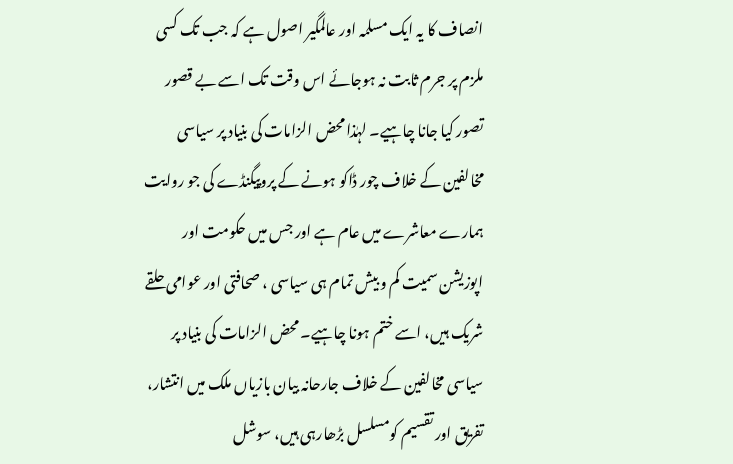انصاف کا یہ ایک مسلمہ اور عالمگیر اصول ہے کہ جب تک کسی ملزم پر جرم ثابت نہ ہوجائے اس وقت تک اسے بے قصور تصور کیا جانا چاہیے۔ لہٰذا محض الزامات کی بنیاد پر سیاسی مخالفین کے خلاف چور ڈاکو ہونے کے پروپیگنڈے کی جو روایت ہمارے معاشرے میں عام ہے اور جس میں حکومت اور اپوزیشن سمیت کم و بیش تمام ہی سیاسی ، صحافتی اور عوامی حلقے شریک ہیں، اسے ختم ہونا چاہیے۔ محض الزامات کی بنیاد پر سیاسی مخالفین کے خلاف جارحانہ بیان بازیاں ملک میں انتشار، تفریق اور تقسیم کومسلسل بڑھارہی ہیں، سوشل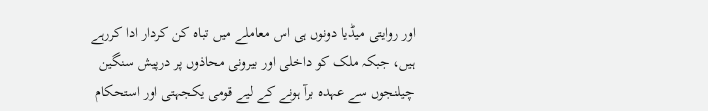اور روایتی میڈیا دونوں ہی اس معاملے میں تباہ کن کردار ادا کررہے ہیں، جبکہ ملک کو داخلی اور بیرونی محاذوں پر درپیش سنگین چیلنجوں سے عہدہ برآ ہونے کے لیے قومی یکجہتی اور استحکام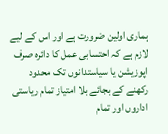ہماری اولین ضرورت ہے اور اس کے لیے لازم ہے کہ احتسابی عمل کا دائرہ صرف اپوزیشن یا سیاستدانوں تک محدود رکھنے کے بجائے بلا امتیاز تمام ریاستی اداروں اور تمام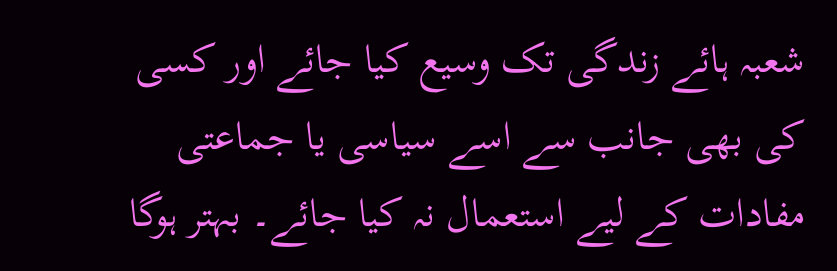شعبہ ہائے زندگی تک وسیع کیا جائے اور کسی کی بھی جانب سے اسے سیاسی یا جماعتی مفادات کے لیے استعمال نہ کیا جائے۔ بہتر ہوگا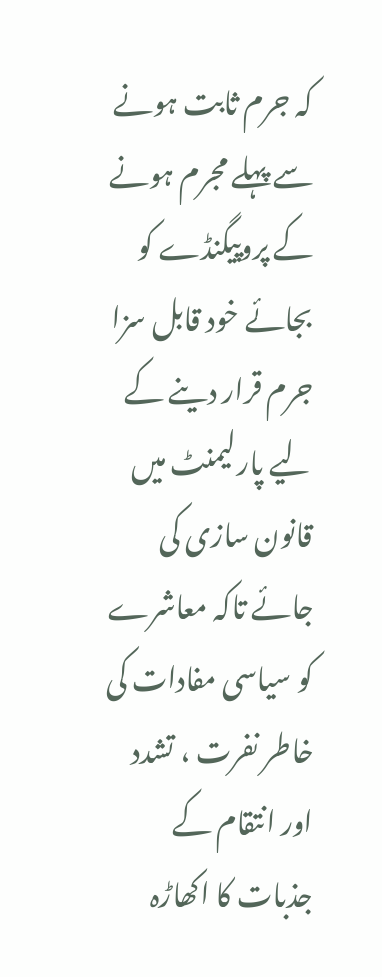کہ جرم ثابت ہونے سے پہلے مجرم ہونے کے پروپیگنڈے کو بجائے خود قابل سزا جرم قرار دینے کے لیے پارلیمنٹ میں قانون سازی کی جائے تاکہ معاشرے کو سیاسی مفادات کی خاطر نفرت ، تشدد اور انتقام کے جذبات کا اکھاڑہ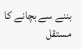بننے سے بچانے کا مستقل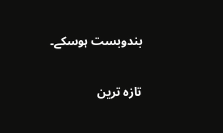بندوبست ہوسکے۔

تازہ ترین